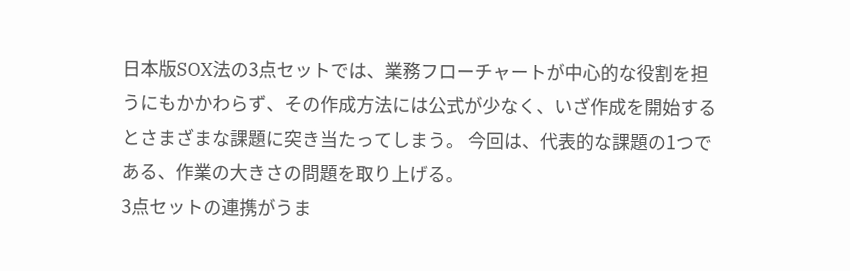日本版SOX法の3点セットでは、業務フローチャートが中心的な役割を担うにもかかわらず、その作成方法には公式が少なく、いざ作成を開始するとさまざまな課題に突き当たってしまう。 今回は、代表的な課題の1つである、作業の大きさの問題を取り上げる。
3点セットの連携がうま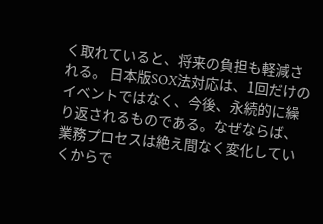く取れていると、将来の負担も軽減される。 日本版SOX法対応は、1回だけのイベントではなく、今後、永続的に繰り返されるものである。なぜならば、業務プロセスは絶え間なく変化していくからで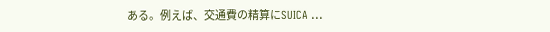ある。例えば、交通費の精算にSUICA ...